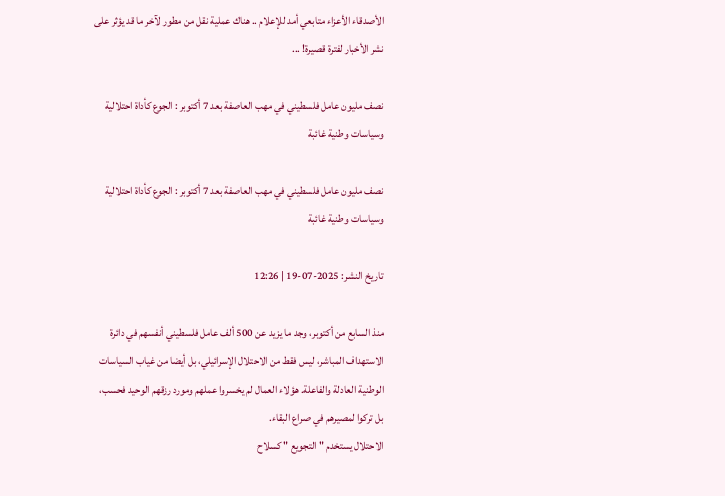الأصدقاء الأعزاء متابعي أمد للإعلام .. هناك عملية نقل من مطور لآخر ما قد يؤثر على نشر الأخبار لفترة قصيرة! ...

نصف مليون عامل فلسطيني في مهب العاصفة بعد 7 أكتوبر : الجوع كأداة احتلالية وسياسات وطنية غائبة

نصف مليون عامل فلسطيني في مهب العاصفة بعد 7 أكتوبر : الجوع كأداة احتلالية وسياسات وطنية غائبة

تاريخ النشر: 2025-07-19 | 12:26

منذ السابع من أكتوبر، وجد ما يزيد عن 500 ألف عامل فلسطيني أنفسهم في دائرة الاستهداف المباشر، ليس فقط من الاحتلال الإسرائيلي، بل أيضا من غياب السياسات الوطنية العادلة والفاعلة. هؤلاء العمال لم يخسروا عملهم ومورد رزقهم الوحيد فحسب، بل تركوا لمصيرهم في صراع البقاء.
الاحتلال يستخدم " التجويع " كسلاح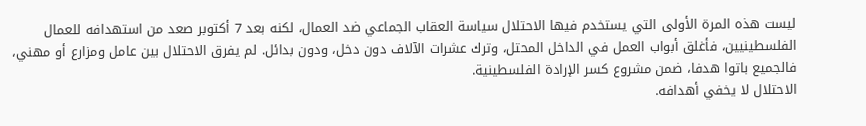ليست هذه المرة الأولى التي يستخدم فيها الاحتلال سياسة العقاب الجماعي ضد العمال، لكنه بعد 7 أكتوبر صعد من استهدافه للعمال الفلسطينيين، فأغلق أبواب العمل في الداخل المحتل، وترك عشرات الآلاف دون دخل، ودون بدائل. لم يفرق الاحتلال بين عامل ومزارع أو مهني، فالجميع باتوا هدفا، ضمن مشروع كسر الإرادة الفلسطينية.
الاحتلال لا يخفي أهدافه.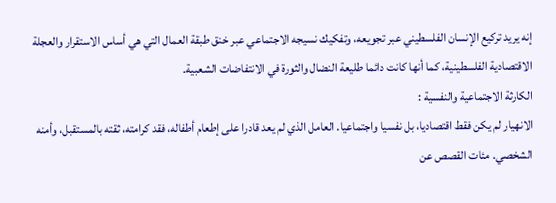إنه يريد تركيع الإنسان الفلسطيني عبر تجويعه، وتفكيك نسيجه الاجتماعي عبر خنق طبقة العمال التي هي أساس الاستقرار والعجلة الاقتصادية الفلسطينية، كما أنها كانت دائما طليعة النضال والثورة في الانتفاضات الشعبية.
الكارثة الاجتماعية والنفسية :
الانهيار لم يكن فقط اقتصاديا، بل نفسيا واجتماعيا. العامل الذي لم يعد قادرا على إطعام أطفاله، فقد كرامته، ثقته بالمستقبل، وأمنه الشخصي. مئات القصص عن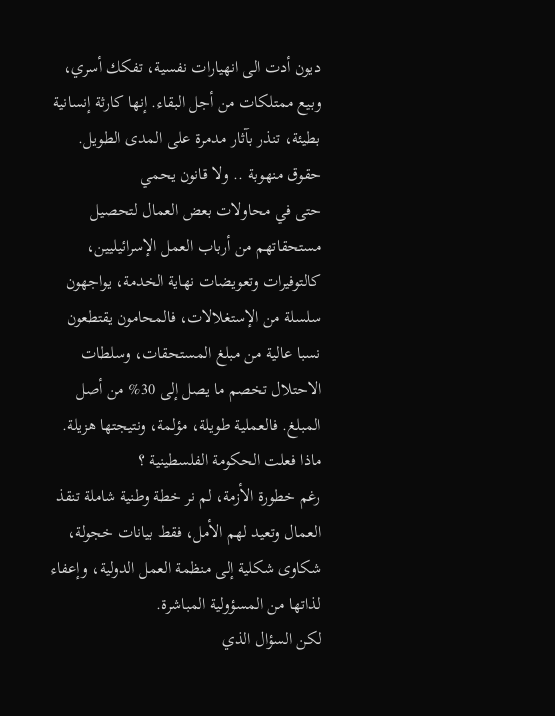ديون أدت الى انهيارات نفسية، تفكك أسري، وبيع ممتلكات من أجل البقاء. إنها كارثة إنسانية بطيئة، تنذر بآثار مدمرة على المدى الطويل.
حقوق منهوبة .. ولا قانون يحمي
حتى في محاولات بعض العمال لتحصيل مستحقاتهم من أرباب العمل الإسرائيليين، كالتوفيرات وتعويضات نهاية الخدمة، يواجهون سلسلة من الإستغلالات، فالمحامون يقتطعون نسبا عالية من مبلغ المستحقات، وسلطات الاحتلال تخصم ما يصل إلى 30% من أصل المبلغ. فالعملية طويلة، مؤلمة، ونتيجتها هزيلة.
ماذا فعلت الحكومة الفلسطينية ؟
رغم خطورة الأزمة، لم نر خطة وطنية شاملة تنقذ العمال وتعيد لهم الأمل، فقط بيانات خجولة، شكاوى شكلية إلى منظمة العمل الدولية، وإعفاء لذاتها من المسؤولية المباشرة.
لكن السؤال الذي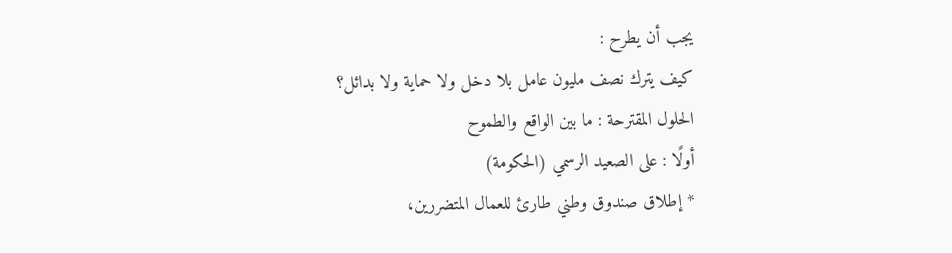يجب أن يطرح :
كيف يترك نصف مليون عامل بلا دخل ولا حماية ولا بدائل؟
الحلول المقترحة : ما بين الواقع والطموح
أولًا : على الصعيد الرسمي (الحكومة)
* إطلاق صندوق وطني طارئ للعمال المتضررين،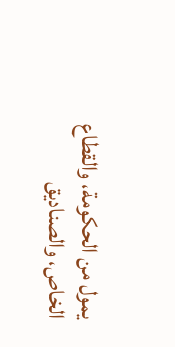يمول من الحكومة، والقطاع الخاص، والصناديق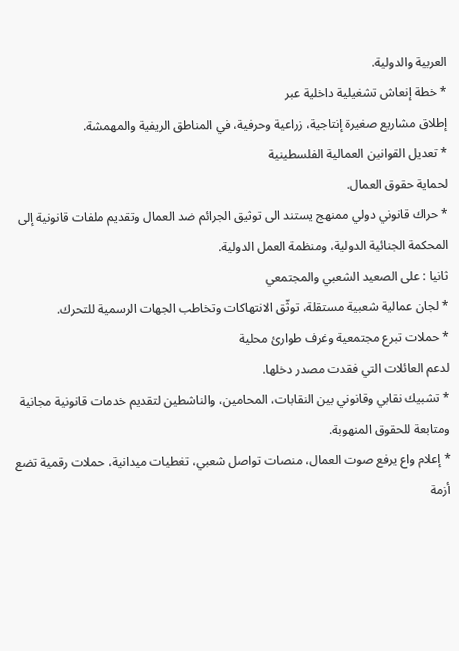العربية والدولية.
* خطة إنعاش تشغيلية داخلية عبر
إطلاق مشاريع صغيرة إنتاجية، زراعية وحرفية، في المناطق الريفية والمهمشة.
* تعديل القوانين العمالية الفلسطينية
لحماية حقوق العمال.
* حراك قانوني دولي ممنهج يستند الى توثيق الجرائم ضد العمال وتقديم ملفات قانونية إلى المحكمة الجنائية الدولية، ومنظمة العمل الدولية.
ثانيا : على الصعيد الشعبي والمجتمعي
* لجان عمالية شعبية مستقلة، توثّق الانتهاكات وتخاطب الجهات الرسمية للتحرك.
* حملات تبرع مجتمعية وغرف طوارئ محلية
لدعم العائلات التي فقدت مصدر دخلها.
* تشبيك نقابي وقانوني بين النقابات، المحامين، والناشطين لتقديم خدمات قانونية مجانية ومتابعة للحقوق المنهوبة.
* إعلام واع يرفع صوت العمال، منصات تواصل شعبي، تغطيات ميدانية، حملات رقمية تضع أزمة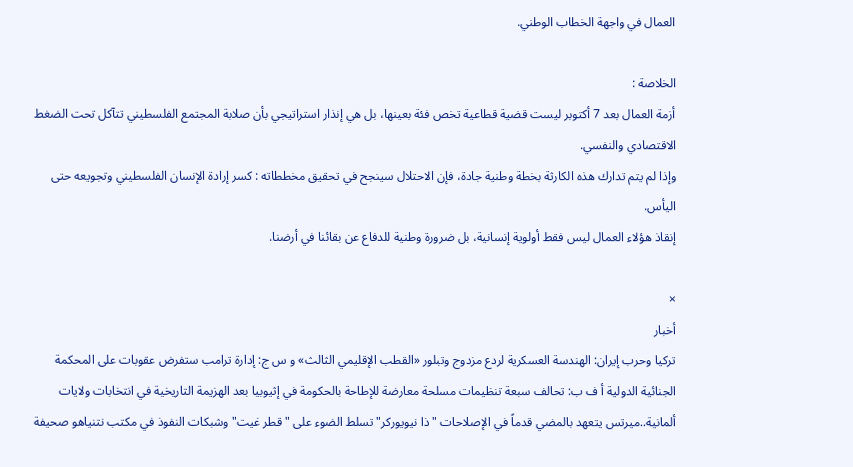العمال في واجهة الخطاب الوطني.

الخلاصة :
أزمة العمال بعد 7 أكتوبر ليست قضية قطاعية تخص فئة بعينها، بل هي إنذار استراتيجي بأن صلابة المجتمع الفلسطيني تتآكل تحت الضغط الاقتصادي والنفسي.
وإذا لم يتم تدارك هذه الكارثة بخطة وطنية جادة، فإن الاحتلال سينجح في تحقيق مخططاته : كسر إرادة الإنسان الفلسطيني وتجويعه حتى اليأس.
إنقاذ هؤلاء العمال ليس فقط أولوية إنسانية، بل ضرورة وطنية للدفاع عن بقائنا في أرضنا.

×
أخبار
تركيا وحرب إيران: الهندسة العسكرية لردع مزدوج وتبلور «القطب الإقليمي الثالث» و س ج: إدارة ترامب ستفرض عقوبات على المحكمة الجنائية الدولية أ ف ب: تحالف سبعة تنظيمات مسلحة معارضة للإطاحة بالحكومة في إثيوبيا بعد الهزيمة التاريخية في انتخابات ولايات ألمانية..ميرتس يتعهد بالمضي قدماً في الإصلاحات "ذا نيويوركر" تسلط الضوء على "قطر غيت" وشبكات النفوذ في مكتب نتنياهو صحيفة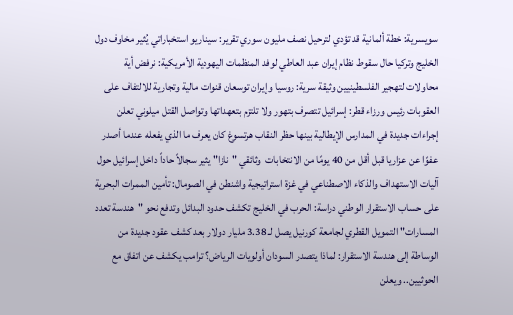سويسرية: خطة ألمانية قد تؤدي لترحيل نصف مليون سوري تقرير: سيناريو استخباراتي يُثير مخاوف دول الخليج وتركيا حال سقوط نظام إيران عبد العاطي لوفد المنظمات اليهودية الأمريكية: نرفض أية محاولات لتهجير الفلسطينيين وثيقة سرية: روسيا وإيران توسعان قنوات مالية وتجارية للالتفاف على العقوبات رئيس ورزاء قطر: إسرائيل تتصرف بتهور ولا تلتزم بتعهداتها وتواصل القتل ميلوني تعلن إجراءات جديدة في المدارس الإيطالية بينها حظر النقاب هرتسوغ كان يعرف ما الذي يفعله عندما أصدر عفوًا عن عزاريا قبل أقل من 40 يومًا من الانتخابات  وثائقي "نازا" يثير سجالاً حاداً داخل إسرائيل حول آليات الاستهداف والذكاء الاصطناعي في غزة استراتيجية واشنطن في الصومال: تأمين الممرات البحرية على حساب الاستقرار الوطني دراسة: الحرب في الخليج تكشف حدود البدائل وتدفع نحو "هندسة تعدد المسارات" التمويل القطري لجامعة كورنيل يصل لـ 3.38 مليار دولار بعد كشف عقود جديدة من الوساطة إلى هندسة الاستقرار: لماذا يتصدر السودان أولويات الرياض؟ ترامب يكشف عن اتفاق مع الحوثيين.. ويعلن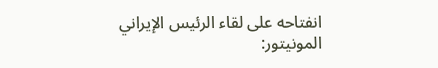انفتاحه على لقاء الرئيس الإيراني المونيتور: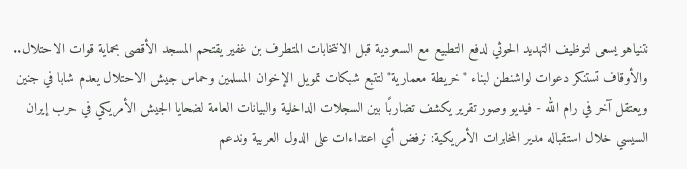نتنياهو يسعى لتوظيف التهديد الحوثي لدفع التطبيع مع السعودية قبل الانتخابات المتطرف بن غفير يقتحم المسجد الأقصى بحماية قوات الاحتلال.. والأوقاف تستنكر دعوات لواشنطن لبناء "خريطة معمارية" لتتبع شبكات تمويل الإخوان المسلمين وحماس جيش الاحتلال يعدم شابا في جنين ويعتقل آخر في رام الله - فيديو وصور تقرير يكشف تضاربًا بين السجلات الداخلية والبيانات العامة لضحايا الجيش الأمريكي في حرب إيران السيسي خلال استقباله مدير المخابرات الأمريكية: نرفض أي اعتداءات على الدول العربية وندعم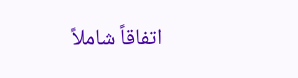اتفاقاً شاملاً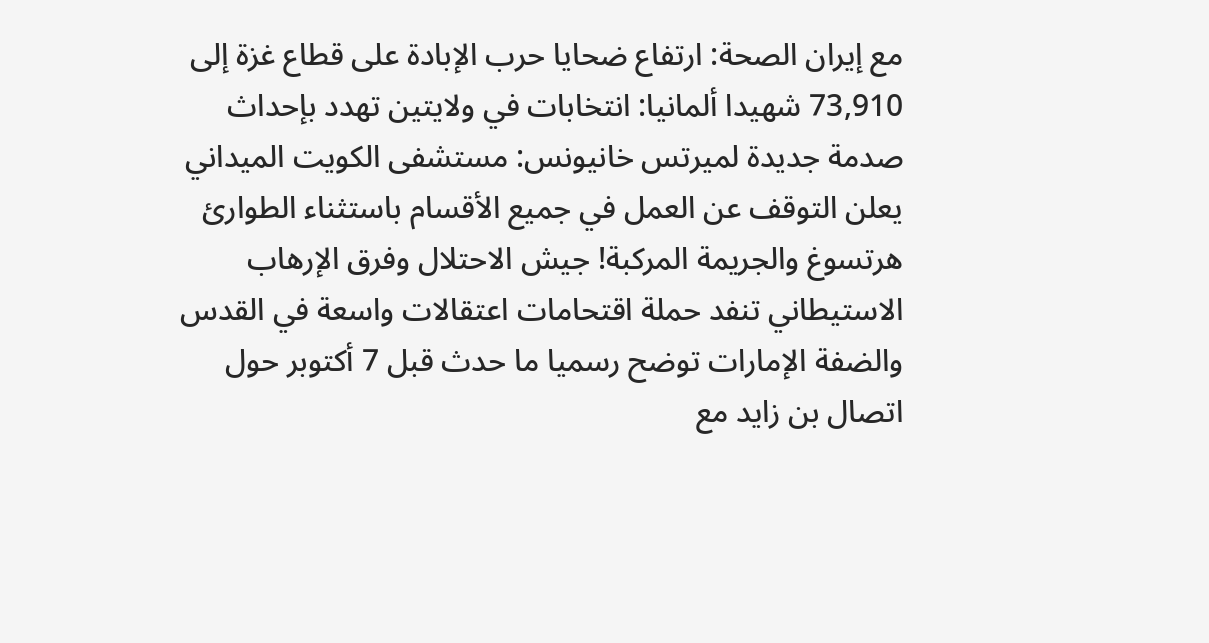مع إيران الصحة: ارتفاع ضحايا حرب الإبادة على قطاع غزة إلى 73,910 شهيدا ألمانيا: انتخابات في ولايتين تهدد بإحداث صدمة جديدة لميرتس خانيونس: مستشفى الكويت الميداني يعلن التوقف عن العمل في جميع الأقسام باستثناء الطوارئ هرتسوغ والجريمة المركبة! جيش الاحتلال وفرق الإرهاب الاستيطاني تنفد حملة اقتحامات اعتقالات واسعة في القدس والضفة الإمارات توضح رسميا ما حدث قبل 7 أكتوبر حول اتصال بن زايد مع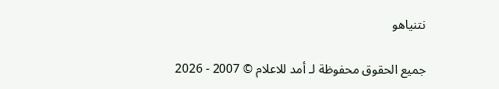نتنياهو

جميع الحقوق محفوظة لـ أمد للاعلام © 2007 - 2026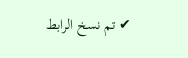✔ تم نسخ الرابط